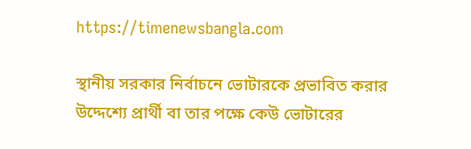https://timenewsbangla.com

স্থানীয় সরকার নির্বাচনে ভোটারকে প্রভাবিত করার উদ্দেশ্যে প্রার্থী বা তার পক্ষে কেউ ভোটারের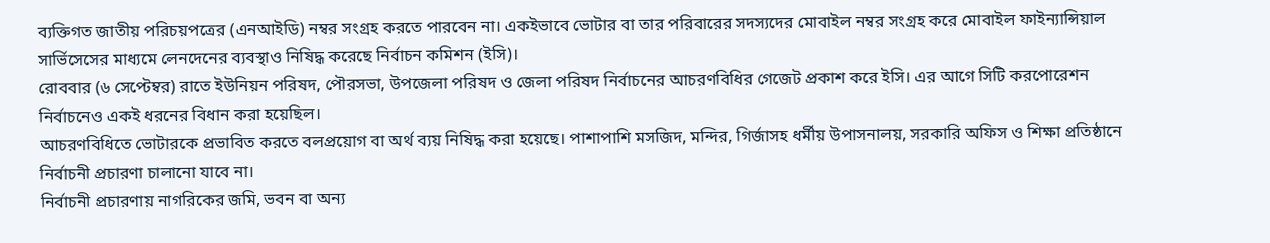ব্যক্তিগত জাতীয় পরিচয়পত্রের (এনআইডি) নম্বর সংগ্রহ করতে পারবেন না। একইভাবে ভোটার বা তার পরিবারের সদস্যদের মোবাইল নম্বর সংগ্রহ করে মোবাইল ফাইন্যান্সিয়াল সার্ভিসেসের মাধ্যমে লেনদেনের ব্যবস্থাও নিষিদ্ধ করেছে নির্বাচন কমিশন (ইসি)।
রোববার (৬ সেপ্টেম্বর) রাতে ইউনিয়ন পরিষদ, পৌরসভা, উপজেলা পরিষদ ও জেলা পরিষদ নির্বাচনের আচরণবিধির গেজেট প্রকাশ করে ইসি। এর আগে সিটি করপোরেশন নির্বাচনেও একই ধরনের বিধান করা হয়েছিল।
আচরণবিধিতে ভোটারকে প্রভাবিত করতে বলপ্রয়োগ বা অর্থ ব্যয় নিষিদ্ধ করা হয়েছে। পাশাপাশি মসজিদ, মন্দির, গির্জাসহ ধর্মীয় উপাসনালয়, সরকারি অফিস ও শিক্ষা প্রতিষ্ঠানে নির্বাচনী প্রচারণা চালানো যাবে না।
নির্বাচনী প্রচারণায় নাগরিকের জমি, ভবন বা অন্য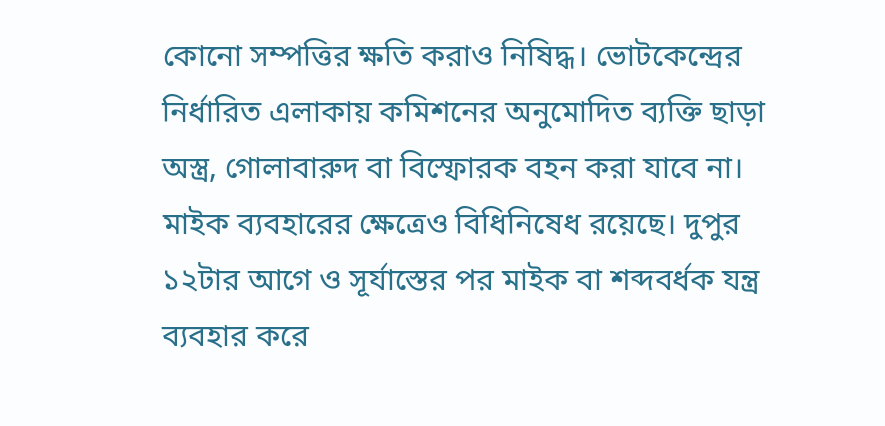কোনো সম্পত্তির ক্ষতি করাও নিষিদ্ধ। ভোটকেন্দ্রের নির্ধারিত এলাকায় কমিশনের অনুমোদিত ব্যক্তি ছাড়া অস্ত্র, গোলাবারুদ বা বিস্ফোরক বহন করা যাবে না।
মাইক ব্যবহারের ক্ষেত্রেও বিধিনিষেধ রয়েছে। দুপুর ১২টার আগে ও সূর্যাস্তের পর মাইক বা শব্দবর্ধক যন্ত্র ব্যবহার করে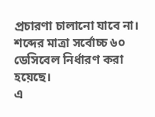প্রচারণা চালানো যাবে না। শব্দের মাত্রা সর্বোচ্চ ৬০ ডেসিবেল নির্ধারণ করা হয়েছে।
এ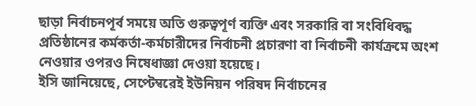ছাড়া নির্বাচনপূর্ব সময়ে অতি গুরুত্বপূর্ণ ব্যক্তি এবং সরকারি বা সংবিধিবদ্ধ প্রতিষ্ঠানের কর্মকর্তা-কর্মচারীদের নির্বাচনী প্রচারণা বা নির্বাচনী কার্যক্রমে অংশ নেওয়ার ওপরও নিষেধাজ্ঞা দেওয়া হয়েছে।
ইসি জানিয়েছে, সেপ্টেম্বরেই ইউনিয়ন পরিষদ নির্বাচনের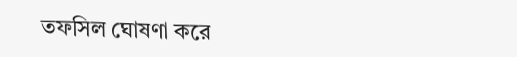তফসিল ঘোষণা করে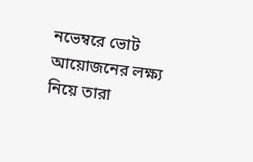নভেম্বরে ভোট আয়োজনের লক্ষ্য নিয়ে তারা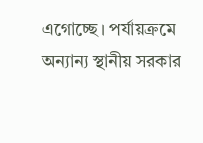এগোচ্ছে। পর্যায়ক্রমে অন্যান্য স্থানীয় সরকার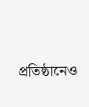প্রতিষ্ঠানেও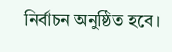নির্বাচন অনুষ্ঠিত হবে।